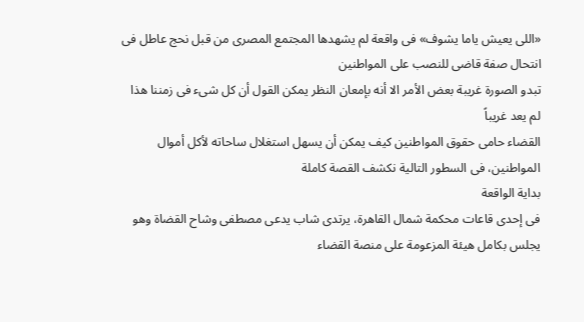«اللى يعيش ياما يشوف» فى واقعة لم يشهدها المجتمع المصرى من قبل نحج عاطل فى انتحال صفة قاضى للنصب على المواطنين
تبدو الصورة غريبة بعض الأمر الا أنه بإمعان النظر يمكن القول أن كل شىء فى زمننا هذا لم يعد غريباً
القضاء حامى حقوق المواطنين كيف يمكن أن يسهل استغلال ساحاته لأكل أموال المواطنين، فى السطور التالية نكشف القصة كاملة
بداية الواقعة
فى إحدى قاعات محكمة شمال القاهرة، يرتدى شاب يدعى مصطفى وشاح القضاة وهو يجلس بكامل هيئة المزعومة على منصة القضاء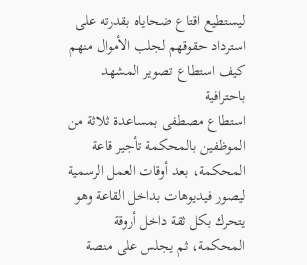ليستطيع اقتاع ضحاياه بقدرته على استرداد حقوقهم لجلب الأموال منهم
كيف استطاع تصوير المشهد باحترافية
استطاع مصطفى بمساعدة ثلاثة من الموظفين بالمحكمة تأجير قاعة المحكمة، بعد أوقات العمل الرسمية ليصور فيديوهات بداخل القاعة وهو يتحرك بكل ثقة داخل أروقة المحكمة، ثم يجلس على منصة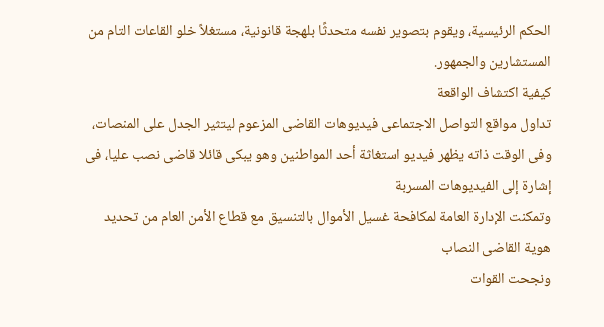الحكم الرئيسية، ويقوم بتصوير نفسه متحدثًا بلهجة قانونية، مستغلاً خلو القاعات التام من المستشارين والجمهور.
كيفية اكتشاف الواقعة
تداول مواقع التواصل الاجتماعى فيديوهات القاضى المزعوم ليتثير الجدل على المنصات، وفى الوقت ذاته يظهر فيديو استغاثة أحد المواطنين وهو يبكى قائلا قاضى نصب عليا، فى إشارة إلى الفيديوهات المسربة
وتمكنت الإدارة العامة لمكافحة غسيل الأموال بالتنسيق مع قطاع الأمن العام من تحديد هوية القاضى النصاب
ونجحت القوات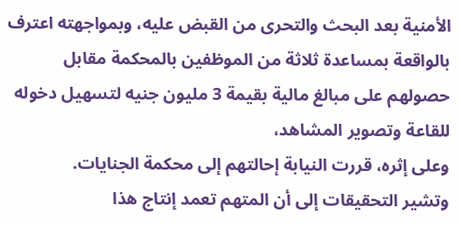الأمنية بعد البحث والتحرى من القبض عليه، وبمواجهته اعترف بالواقعة بمساعدة ثلاثة من الموظفين بالمحكمة مقابل حصولهم على مبالغ مالية بقيمة 3 مليون جنيه لتسهيل دخوله للقاعة وتصوير المشاهد،
وعلى إثره، قررت النيابة إحالتهم إلى محكمة الجنايات.
وتشير التحقيقات إلى أن المتهم تعمد إنتاج هذا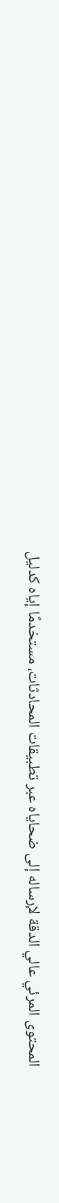المحتوى المرئي عالي الدقة لإرساله إلى ضحاياه عبر تطبيقات المحادثات، مستخدمًا إياه كدليل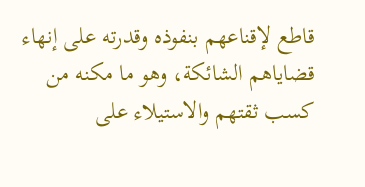قاطع لإقناعهم بنفوذه وقدرته على إنهاء قضاياهم الشائكة، وهو ما مكنه من كسب ثقتهم والاستيلاء على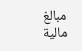مبالغ مالية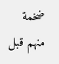ضخمة منهم قبل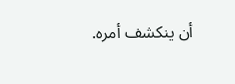أن ينكشف أمره.